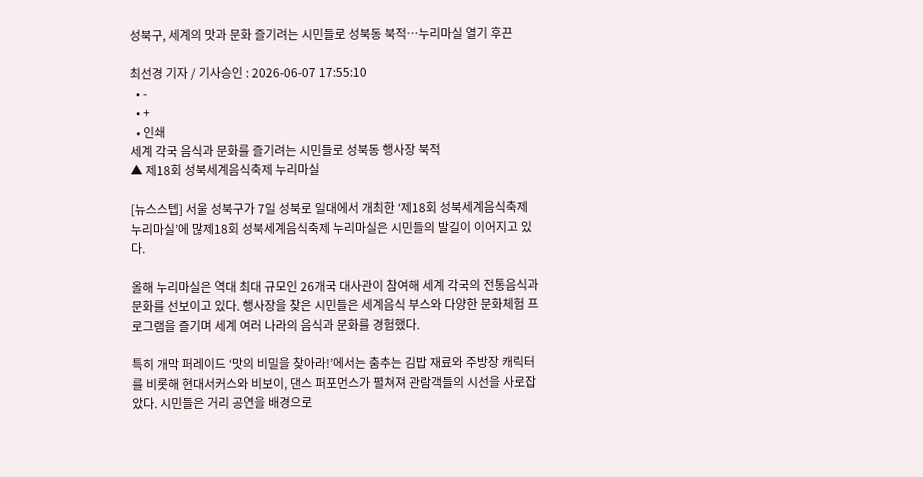성북구, 세계의 맛과 문화 즐기려는 시민들로 성북동 북적…누리마실 열기 후끈

최선경 기자 / 기사승인 : 2026-06-07 17:55:10
  • -
  • +
  • 인쇄
세계 각국 음식과 문화를 즐기려는 시민들로 성북동 행사장 북적
▲ 제18회 성북세계음식축제 누리마실

[뉴스스텝] 서울 성북구가 7일 성북로 일대에서 개최한 ‘제18회 성북세계음식축제 누리마실’에 많제18회 성북세계음식축제 누리마실은 시민들의 발길이 이어지고 있다.

올해 누리마실은 역대 최대 규모인 26개국 대사관이 참여해 세계 각국의 전통음식과 문화를 선보이고 있다. 행사장을 찾은 시민들은 세계음식 부스와 다양한 문화체험 프로그램을 즐기며 세계 여러 나라의 음식과 문화를 경험했다.

특히 개막 퍼레이드 ‘맛의 비밀을 찾아라!’에서는 춤추는 김밥 재료와 주방장 캐릭터를 비롯해 현대서커스와 비보이, 댄스 퍼포먼스가 펼쳐져 관람객들의 시선을 사로잡았다. 시민들은 거리 공연을 배경으로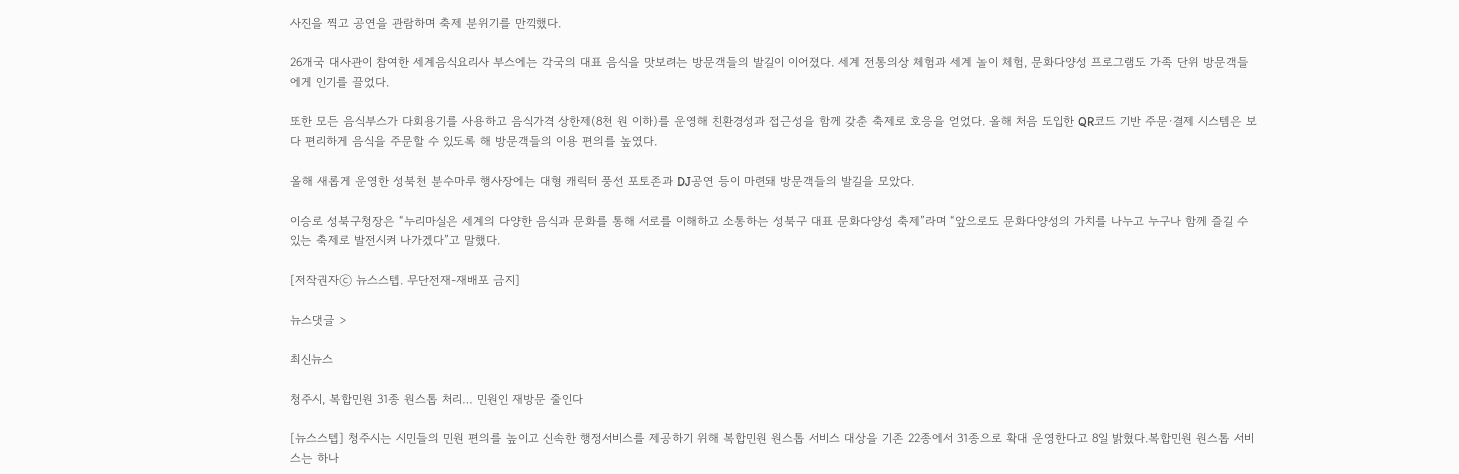사진을 찍고 공연을 관람하며 축제 분위기를 만끽했다.

26개국 대사관이 참여한 세계음식요리사 부스에는 각국의 대표 음식을 맛보려는 방문객들의 발길이 이어졌다. 세계 전통의상 체험과 세계 놀이 체험, 문화다양성 프로그램도 가족 단위 방문객들에게 인기를 끌었다.

또한 모든 음식부스가 다회용기를 사용하고 음식가격 상한제(8천 원 이하)를 운영해 친환경성과 접근성을 함께 갖춘 축제로 호응을 얻었다. 올해 처음 도입한 QR코드 기반 주문·결제 시스템은 보다 편리하게 음식을 주문할 수 있도록 해 방문객들의 이용 편의를 높였다.

올해 새롭게 운영한 성북천 분수마루 행사장에는 대형 캐릭터 풍선 포토존과 DJ공연 등이 마련돼 방문객들의 발길을 모았다.

이승로 성북구청장은 “누리마실은 세계의 다양한 음식과 문화를 통해 서로를 이해하고 소통하는 성북구 대표 문화다양성 축제”라며 “앞으로도 문화다양성의 가치를 나누고 누구나 함께 즐길 수 있는 축제로 발전시켜 나가겠다”고 말했다.

[저작권자ⓒ 뉴스스텝. 무단전재-재배포 금지]

뉴스댓글 >

최신뉴스

청주시, 복합민원 31종 원스톱 처리… 민원인 재방문 줄인다

[뉴스스텝] 청주시는 시민들의 민원 편의를 높이고 신속한 행정서비스를 제공하기 위해 복합민원 원스톱 서비스 대상을 기존 22종에서 31종으로 확대 운영한다고 8일 밝혔다.복합민원 원스톱 서비스는 하나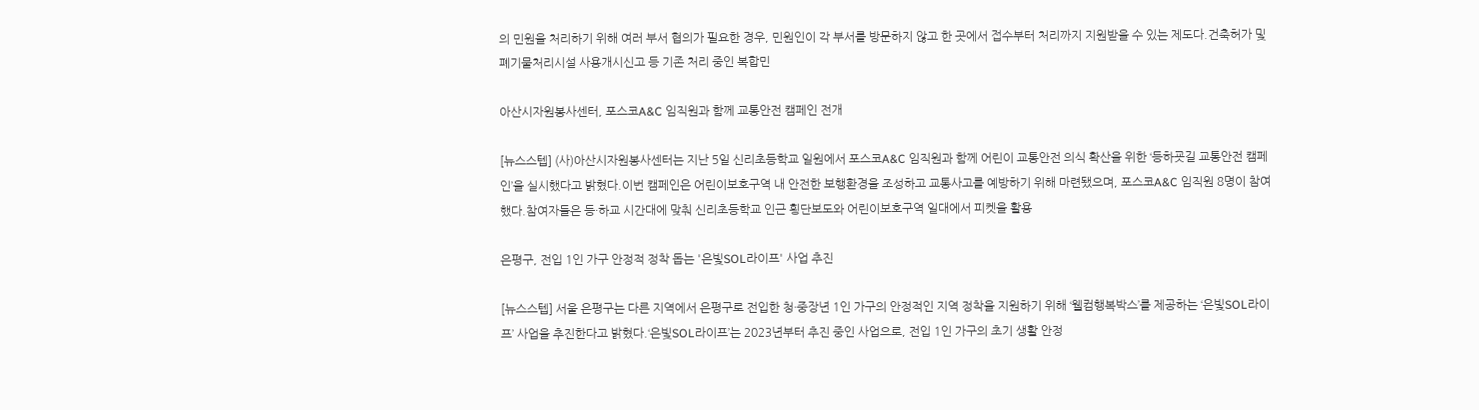의 민원을 처리하기 위해 여러 부서 협의가 필요한 경우, 민원인이 각 부서를 방문하지 않고 한 곳에서 접수부터 처리까지 지원받을 수 있는 제도다.건축허가 및 폐기물처리시설 사용개시신고 등 기존 처리 중인 복합민

아산시자원봉사센터, 포스코A&C 임직원과 함께 교통안전 캠페인 전개

[뉴스스텝] (사)아산시자원봉사센터는 지난 5일 신리초등학교 일원에서 포스코A&C 임직원과 함께 어린이 교통안전 의식 확산을 위한 ‘등하굣길 교통안전 캠페인’을 실시했다고 밝혔다.이번 캠페인은 어린이보호구역 내 안전한 보행환경을 조성하고 교통사고를 예방하기 위해 마련됐으며, 포스코A&C 임직원 8명이 참여했다.참여자들은 등·하교 시간대에 맞춰 신리초등학교 인근 횡단보도와 어린이보호구역 일대에서 피켓을 활용

은평구, 전입 1인 가구 안정적 정착 돕는 '은빛SOL라이프' 사업 추진

[뉴스스텝] 서울 은평구는 다른 지역에서 은평구로 전입한 청·중장년 1인 가구의 안정적인 지역 정착을 지원하기 위해 ‘웰컴행복박스’를 제공하는 ‘은빛SOL라이프’ 사업을 추진한다고 밝혔다.‘은빛SOL라이프’는 2023년부터 추진 중인 사업으로, 전입 1인 가구의 초기 생활 안정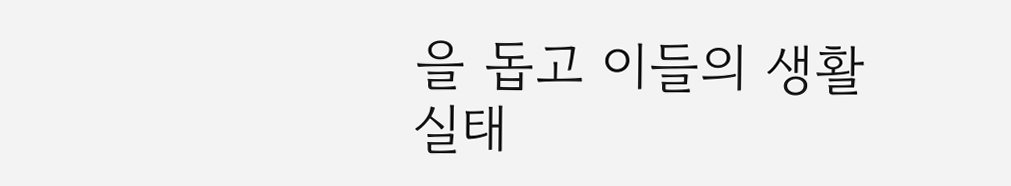을 돕고 이들의 생활 실태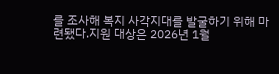를 조사해 복지 사각지대를 발굴하기 위해 마련됐다.지원 대상은 2026년 1월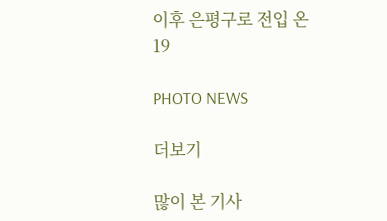이후 은평구로 전입 온 19

PHOTO NEWS

더보기

많이 본 기사